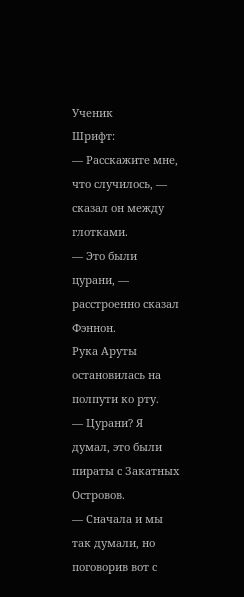Ученик
Шрифт:
— Расскажите мне, что случилось, — сказал он между глотками.
— Это были цурани, — расстроенно сказал Фэннон.
Рука Аруты остановилась на полпути ко рту.
— Цурани? Я думал, это были пираты с Закатных Островов.
— Сначала и мы так думали, но поговорив вот с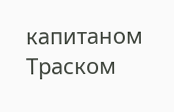капитаном Траском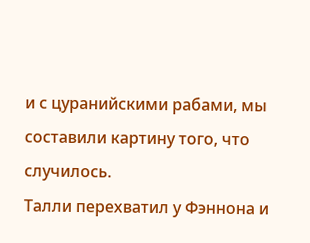и с цуранийскими рабами, мы составили картину того, что случилось.
Талли перехватил у Фэннона и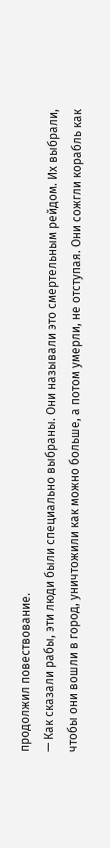продолжил повествование.
— Как сказали рабы, эти люди были специально выбраны. Они называли это смертельным рейдом. Их выбрали, чтобы они вошли в город, уничтожили как можно больше, а потом умерли, не отступая. Они сожгли корабль как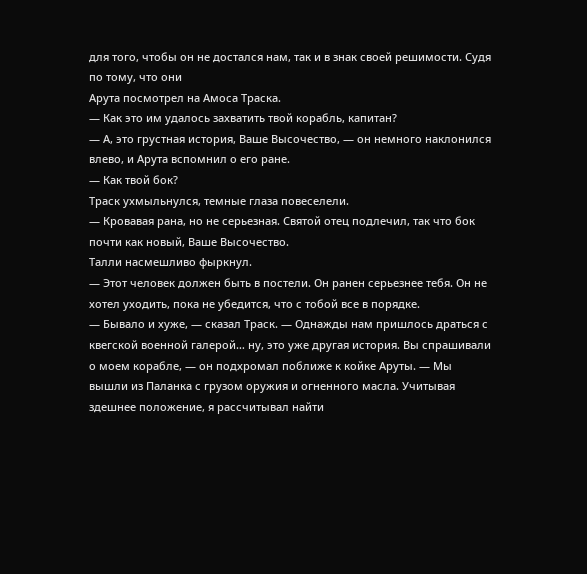для того, чтобы он не достался нам, так и в знак своей решимости. Судя по тому, что они
Арута посмотрел на Амоса Траска.
— Как это им удалось захватить твой корабль, капитан?
— А, это грустная история, Ваше Высочество, — он немного наклонился влево, и Арута вспомнил о его ране.
— Как твой бок?
Траск ухмыльнулся, темные глаза повеселели.
— Кровавая рана, но не серьезная. Святой отец подлечил, так что бок почти как новый, Ваше Высочество.
Талли насмешливо фыркнул.
— Этот человек должен быть в постели. Он ранен серьезнее тебя. Он не хотел уходить, пока не убедится, что с тобой все в порядке.
— Бывало и хуже, — сказал Траск. — Однажды нам пришлось драться с квегской военной галерой… ну, это уже другая история. Вы спрашивали о моем корабле, — он подхромал поближе к койке Аруты. — Мы вышли из Паланка с грузом оружия и огненного масла. Учитывая здешнее положение, я рассчитывал найти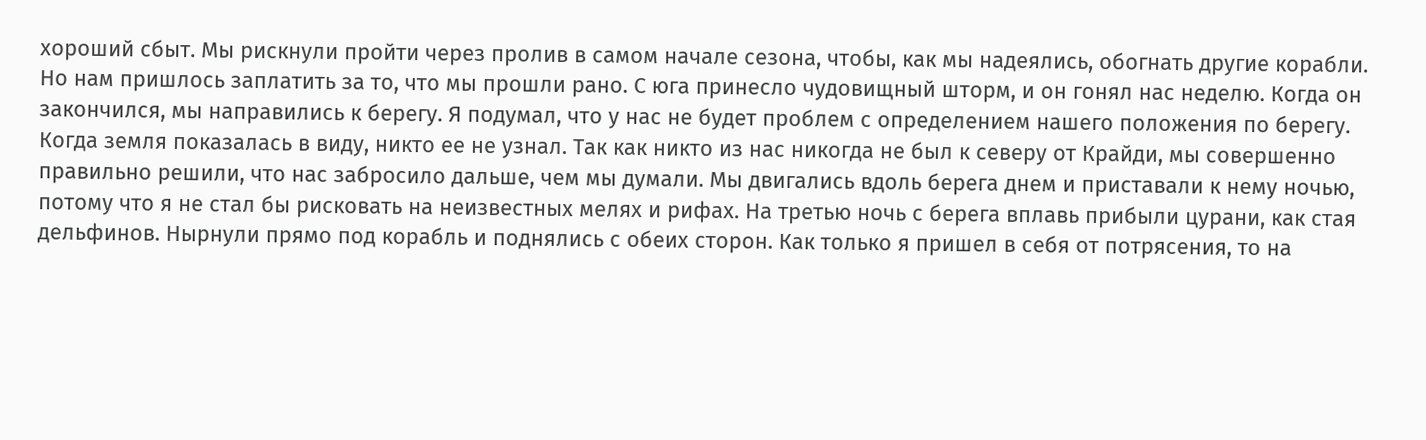хороший сбыт. Мы рискнули пройти через пролив в самом начале сезона, чтобы, как мы надеялись, обогнать другие корабли. Но нам пришлось заплатить за то, что мы прошли рано. С юга принесло чудовищный шторм, и он гонял нас неделю. Когда он закончился, мы направились к берегу. Я подумал, что у нас не будет проблем с определением нашего положения по берегу. Когда земля показалась в виду, никто ее не узнал. Так как никто из нас никогда не был к северу от Крайди, мы совершенно правильно решили, что нас забросило дальше, чем мы думали. Мы двигались вдоль берега днем и приставали к нему ночью, потому что я не стал бы рисковать на неизвестных мелях и рифах. На третью ночь с берега вплавь прибыли цурани, как стая дельфинов. Нырнули прямо под корабль и поднялись с обеих сторон. Как только я пришел в себя от потрясения, то на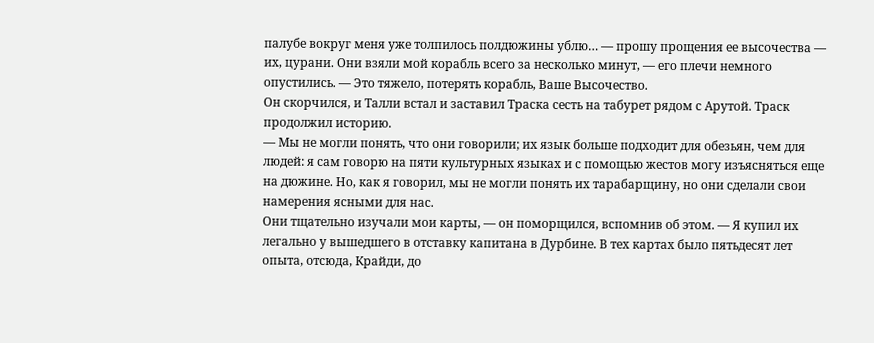палубе вокруг меня уже толпилось полдюжины ублю… — прошу прощения ее высочества — их, цурани. Они взяли мой корабль всего за несколько минут, — его плечи немного опустились. — Это тяжело, потерять корабль, Ваше Высочество.
Он скорчился, и Талли встал и заставил Траска сесть на табурет рядом с Арутой. Траск продолжил историю.
— Мы не могли понять, что они говорили; их язык больше подходит для обезьян, чем для людей: я сам говорю на пяти культурных языках и с помощью жестов могу изъясняться еще на дюжине. Но, как я говорил, мы не могли понять их тарабарщину, но они сделали свои намерения ясными для нас.
Они тщательно изучали мои карты, — он поморщился, вспомнив об этом. — Я купил их легально у вышедшего в отставку капитана в Дурбине. В тех картах было пятьдесят лет опыта, отсюда, Крайди, до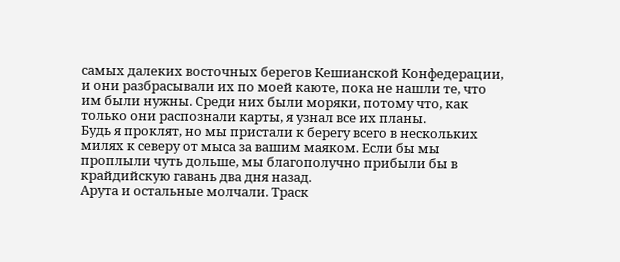самых далеких восточных берегов Кешианской Конфедерации, и они разбрасывали их по моей каюте, пока не нашли те, что им были нужны. Среди них были моряки, потому что, как только они распознали карты, я узнал все их планы.
Будь я проклят, но мы пристали к берегу всего в нескольких милях к северу от мыса за вашим маяком. Если бы мы проплыли чуть дольше, мы благополучно прибыли бы в крайдийскую гавань два дня назад.
Арута и остальные молчали. Траск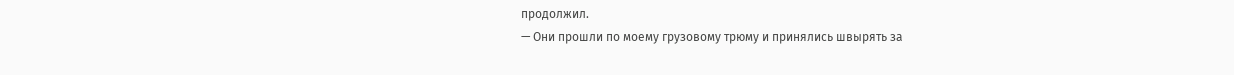продолжил.
— Они прошли по моему грузовому трюму и принялись швырять за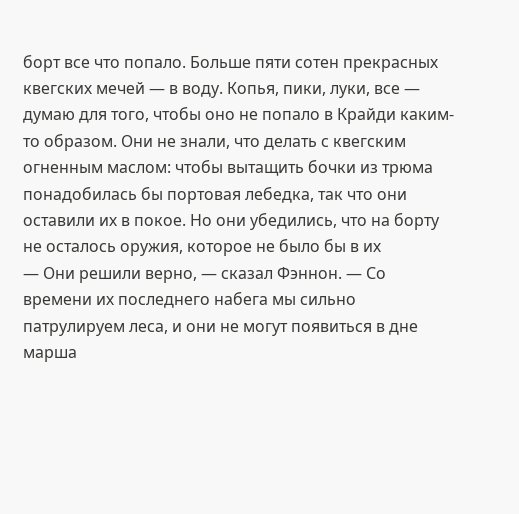борт все что попало. Больше пяти сотен прекрасных квегских мечей — в воду. Копья, пики, луки, все — думаю для того, чтобы оно не попало в Крайди каким-то образом. Они не знали, что делать с квегским огненным маслом: чтобы вытащить бочки из трюма понадобилась бы портовая лебедка, так что они оставили их в покое. Но они убедились, что на борту не осталось оружия, которое не было бы в их
— Они решили верно, — сказал Фэннон. — Со времени их последнего набега мы сильно патрулируем леса, и они не могут появиться в дне марша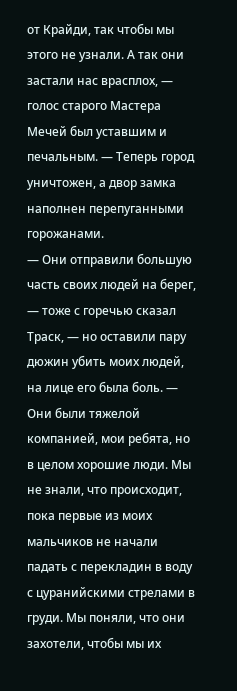от Крайди, так чтобы мы этого не узнали. А так они застали нас врасплох, — голос старого Мастера Мечей был уставшим и печальным. — Теперь город уничтожен, а двор замка наполнен перепуганными горожанами.
— Они отправили большую часть своих людей на берег, — тоже с горечью сказал Траск, — но оставили пару дюжин убить моих людей, на лице его была боль. — Они были тяжелой компанией, мои ребята, но в целом хорошие люди. Мы не знали, что происходит, пока первые из моих мальчиков не начали падать с перекладин в воду с цуранийскими стрелами в груди. Мы поняли, что они захотели, чтобы мы их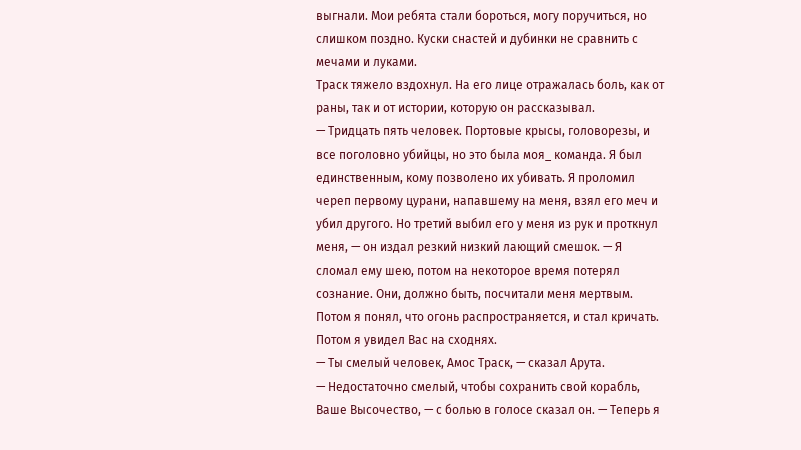выгнали. Мои ребята стали бороться, могу поручиться, но слишком поздно. Куски снастей и дубинки не сравнить с мечами и луками.
Траск тяжело вздохнул. На его лице отражалась боль, как от раны, так и от истории, которую он рассказывал.
— Тридцать пять человек. Портовые крысы, головорезы, и все поголовно убийцы, но это была моя_ команда. Я был единственным, кому позволено их убивать. Я проломил череп первому цурани, напавшему на меня, взял его меч и убил другого. Но третий выбил его у меня из рук и проткнул меня, — он издал резкий низкий лающий смешок. — Я сломал ему шею, потом на некоторое время потерял сознание. Они, должно быть, посчитали меня мертвым. Потом я понял, что огонь распространяется, и стал кричать. Потом я увидел Вас на сходнях.
— Ты смелый человек, Амос Траск, — сказал Арута.
— Недостаточно смелый, чтобы сохранить свой корабль, Ваше Высочество, — с болью в голосе сказал он. — Теперь я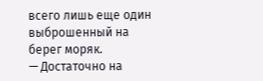всего лишь еще один выброшенный на берег моряк.
— Достаточно на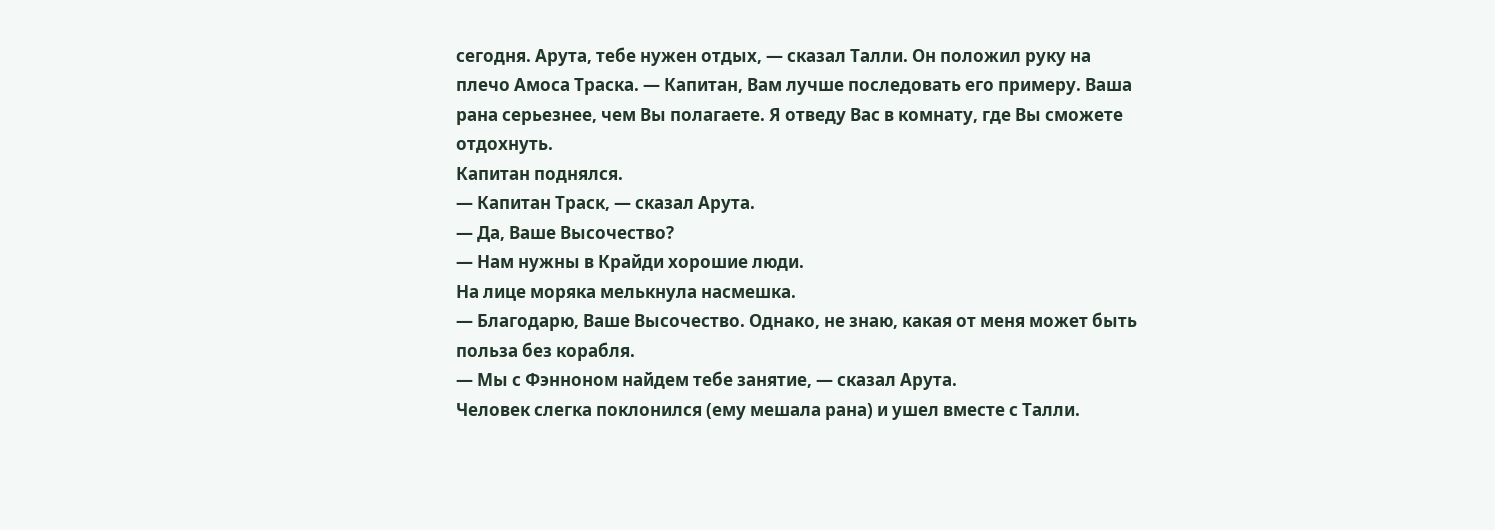сегодня. Арута, тебе нужен отдых, — сказал Талли. Он положил руку на плечо Амоса Траска. — Капитан, Вам лучше последовать его примеру. Ваша рана серьезнее, чем Вы полагаете. Я отведу Вас в комнату, где Вы сможете отдохнуть.
Капитан поднялся.
— Капитан Траск, — сказал Арута.
— Да, Ваше Высочество?
— Нам нужны в Крайди хорошие люди.
На лице моряка мелькнула насмешка.
— Благодарю, Ваше Высочество. Однако, не знаю, какая от меня может быть польза без корабля.
— Мы с Фэнноном найдем тебе занятие, — сказал Арута.
Человек слегка поклонился (ему мешала рана) и ушел вместе с Талли.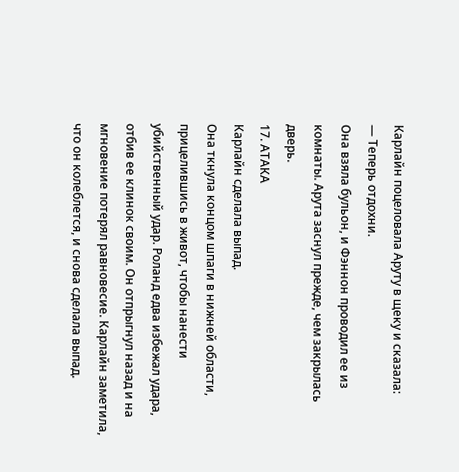Карлайн поцеловала Аруту в щеку и сказала:
— Теперь отдохни.
Она взяла бульон, и Фэннон проводил ее из комнаты. Арута заснул прежде, чем закрылась дверь.
17. АТАКА
Карлайн сделала выпад.
Она ткнула концом шпаги в нижней области, прицелившись в живот, чтобы нанести убийственный удар. Роланд едва избежал удара, отбив ее клинок своим. Он отпрыгнул назад и на мгновение потерял равновесие. Карлайн заметила, что он колеблется, и снова сделала выпад.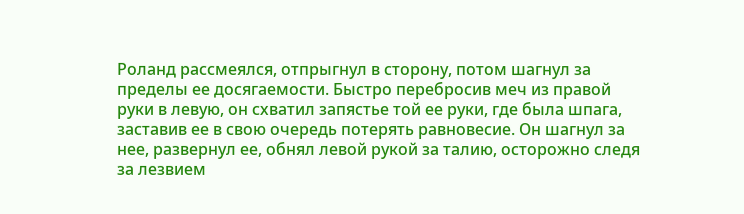Роланд рассмеялся, отпрыгнул в сторону, потом шагнул за пределы ее досягаемости. Быстро перебросив меч из правой руки в левую, он схватил запястье той ее руки, где была шпага, заставив ее в свою очередь потерять равновесие. Он шагнул за нее, развернул ее, обнял левой рукой за талию, осторожно следя за лезвием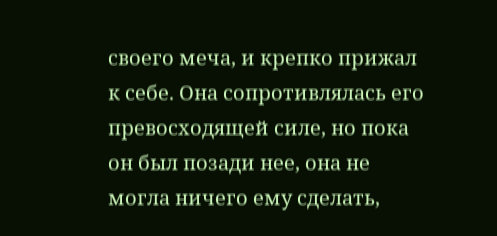своего меча, и крепко прижал к себе. Она сопротивлялась его превосходящей силе, но пока он был позади нее, она не могла ничего ему сделать,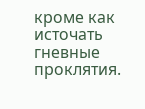кроме как источать гневные проклятия.